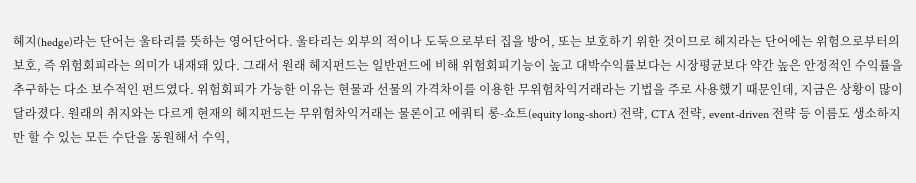헤지(hedge)라는 단어는 울타리를 뜻하는 영어단어다. 울타리는 외부의 적이나 도둑으로부터 집을 방어, 또는 보호하기 위한 것이므로 헤지라는 단어에는 위험으로부터의 보호, 즉 위험회피라는 의미가 내재돼 있다. 그래서 원래 헤지펀드는 일반펀드에 비해 위험회피기능이 높고 대박수익률보다는 시장평균보다 약간 높은 안정적인 수익률을 추구하는 다소 보수적인 펀드였다. 위험회피가 가능한 이유는 현물과 선물의 가격차이를 이용한 무위험차익거래라는 기법을 주로 사용했기 때문인데, 지금은 상황이 많이 달라졌다. 원래의 취지와는 다르게 현재의 헤지펀드는 무위험차익거래는 물론이고 에쿼티 롱-쇼트(equity long-short) 전략, CTA 전략, event-driven 전략 등 이름도 생소하지만 할 수 있는 모든 수단을 동원해서 수익,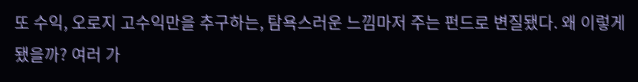또 수익, 오로지 고수익만을 추구하는, 탐욕스러운 느낌마저 주는 펀드로 변질됐다. 왜 이렇게 됐을까? 여러 가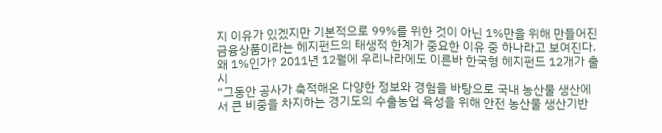지 이유가 있겠지만 기본적으로 99%를 위한 것이 아닌 1%만을 위해 만들어진 금융상품이라는 헤지펀드의 태생적 한계가 중요한 이유 중 하나라고 보여진다. 왜 1%인가? 2011년 12월에 우리나라에도 이른바 한국형 헤지펀드 12개가 출시
“그동안 공사가 축적해온 다양한 정보와 경험을 바탕으로 국내 농산물 생산에서 큰 비중을 차지하는 경기도의 수출농업 육성을 위해 안전 농산물 생산기반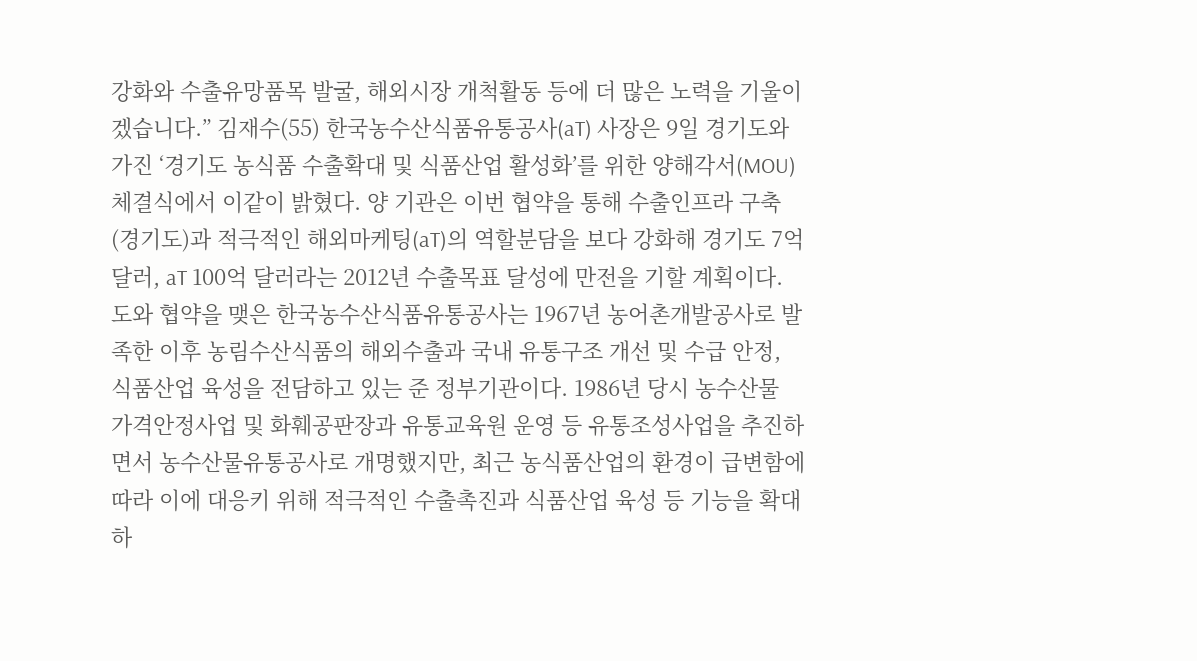강화와 수출유망품목 발굴, 해외시장 개척활동 등에 더 많은 노력을 기울이겠습니다.” 김재수(55) 한국농수산식품유통공사(aT) 사장은 9일 경기도와 가진 ‘경기도 농식품 수출확대 및 식품산업 활성화’를 위한 양해각서(MOU) 체결식에서 이같이 밝혔다. 양 기관은 이번 협약을 통해 수출인프라 구축(경기도)과 적극적인 해외마케팅(aT)의 역할분담을 보다 강화해 경기도 7억 달러, aT 100억 달러라는 2012년 수출목표 달성에 만전을 기할 계획이다. 도와 협약을 맺은 한국농수산식품유통공사는 1967년 농어촌개발공사로 발족한 이후 농림수산식품의 해외수출과 국내 유통구조 개선 및 수급 안정, 식품산업 육성을 전담하고 있는 준 정부기관이다. 1986년 당시 농수산물 가격안정사업 및 화훼공판장과 유통교육원 운영 등 유통조성사업을 추진하면서 농수산물유통공사로 개명했지만, 최근 농식품산업의 환경이 급변함에 따라 이에 대응키 위해 적극적인 수출촉진과 식품산업 육성 등 기능을 확대하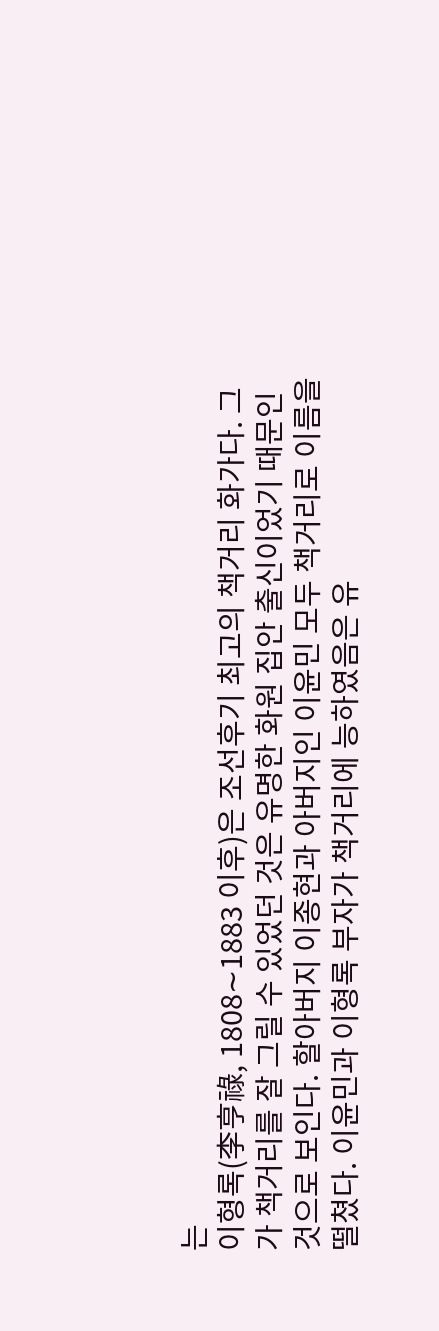는
이형록(李亨祿, 1808∼1883 이후)은 조선후기 최고의 책거리 화가다. 그가 책거리를 잘 그릴 수 있었던 것은 유명한 화원 집안 출신이었기 때문인 것으로 보인다. 할아버지 이종현과 아버지인 이윤민 모두 책거리로 이름을 떨쳤다. 이윤민과 이형록 부자가 책거리에 능하였음은 유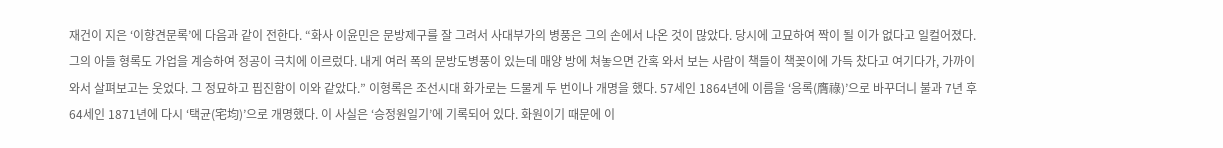재건이 지은 ‘이향견문록’에 다음과 같이 전한다. “화사 이윤민은 문방제구를 잘 그려서 사대부가의 병풍은 그의 손에서 나온 것이 많았다. 당시에 고묘하여 짝이 될 이가 없다고 일컬어졌다. 그의 아들 형록도 가업을 계승하여 정공이 극치에 이르렀다. 내게 여러 폭의 문방도병풍이 있는데 매양 방에 쳐놓으면 간혹 와서 보는 사람이 책들이 책꽂이에 가득 찼다고 여기다가, 가까이 와서 살펴보고는 웃었다. 그 정묘하고 핍진함이 이와 같았다.” 이형록은 조선시대 화가로는 드물게 두 번이나 개명을 했다. 57세인 1864년에 이름을 ‘응록(膺祿)’으로 바꾸더니 불과 7년 후 64세인 1871년에 다시 ‘택균(宅均)’으로 개명했다. 이 사실은 ‘승정원일기’에 기록되어 있다. 화원이기 때문에 이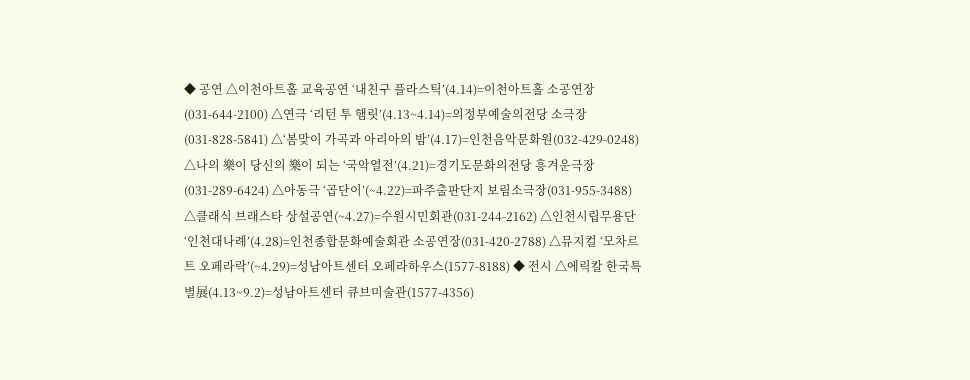◆ 공연 △이천아트홀 교육공연 ‘내친구 플라스틱’(4.14)=이천아트홀 소공연장(031-644-2100) △연극 ‘리턴 투 햄릿’(4.13~4.14)=의정부예술의전당 소극장(031-828-5841) △‘봄맞이 가곡과 아리아의 밤’(4.17)=인천음악문화원(032-429-0248) △나의 樂이 당신의 樂이 되는 ‘국악열전’(4.21)=경기도문화의전당 흥겨운극장(031-289-6424) △아동극 ‘곱단이’(~4.22)=파주출판단지 보림소극장(031-955-3488) △클래식 브래스타 상설공연(~4.27)=수원시민회관(031-244-2162) △인천시립무용단 ‘인천대나례’(4.28)=인천종합문화예술회관 소공연장(031-420-2788) △뮤지컬 ‘모차르트 오페라락’(~4.29)=성남아트센터 오페라하우스(1577-8188) ◆ 전시 △에릭칼 한국특별展(4.13~9.2)=성남아트센터 큐브미술관(1577-4356)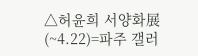△허윤희 서양화展(~4.22)=파주 갤러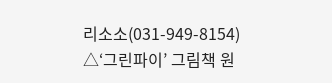리소소(031-949-8154) △‘그린파이’ 그림책 원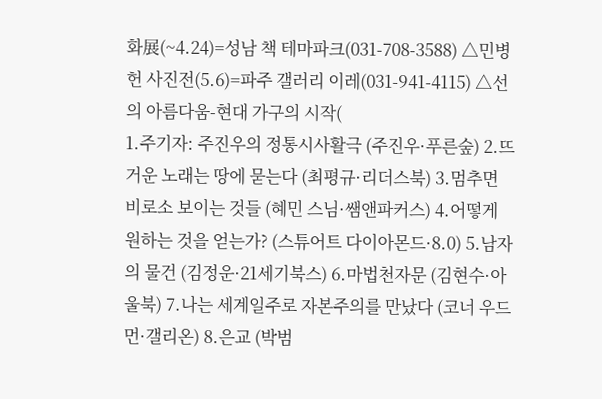화展(~4.24)=성남 책 테마파크(031-708-3588) △민병헌 사진전(5.6)=파주 갤러리 이레(031-941-4115) △선의 아름다움-현대 가구의 시작(
1.주기자: 주진우의 정통시사활극 (주진우·푸른숲) 2.뜨거운 노래는 땅에 묻는다 (최평규·리더스북) 3.멈추면 비로소 보이는 것들 (혜민 스님·쌤앤파커스) 4.어떻게 원하는 것을 얻는가? (스튜어트 다이아몬드·8.0) 5.남자의 물건 (김정운·21세기북스) 6.마법천자문 (김현수·아울북) 7.나는 세계일주로 자본주의를 만났다 (코너 우드먼·갤리온) 8.은교 (박범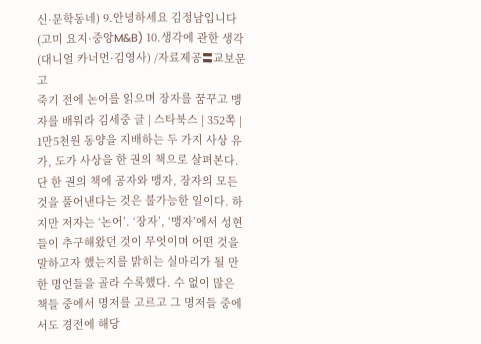신·문학동네) 9.안녕하세요 김정남입니다 (고미 요지·중앙M&B) 10.생각에 관한 생각 (대니얼 카너먼·김영사) /자료제공〓교보문고
죽기 전에 논어를 읽으며 장자를 꿈꾸고 맹자를 배워라 김세중 글 | 스타북스 | 352쪽 | 1만5천원 동양을 지배하는 두 가지 사상 유가, 도가 사상을 한 권의 책으로 살펴본다. 단 한 권의 책에 공자와 맹자, 장자의 모든 것을 풀어낸다는 것은 불가능한 일이다. 하지만 저자는 ‘논어’. ‘장자’, ‘맹자’에서 성현들이 추구해왔던 것이 무엇이며 어떤 것을 말하고자 했는지를 밝히는 실마리가 될 만한 명언들을 골라 수록했다. 수 없이 많은 책들 중에서 명저를 고르고 그 명저들 중에서도 경전에 해당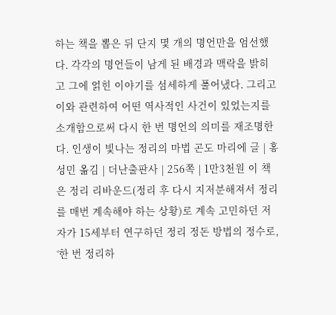하는 책을 뽑은 뒤 단지 몇 개의 명언만을 엄선했다. 각각의 명언들이 남게 된 배경과 맥락을 밝히고 그에 얽힌 이야기를 섬세하게 풀어냈다. 그리고 이와 관련하여 어떤 역사적인 사건이 있었는지를 소개함으로써 다시 한 번 명언의 의미를 재조명한다. 인생이 빛나는 정리의 마법 곤도 마리에 글 | 홍성민 옮김 | 더난출판사 | 256쪽 | 1만3천원 이 책은 정리 리바운드(정리 후 다시 지저분해져서 정리를 매번 계속해야 하는 상황)로 계속 고민하던 저자가 15세부터 연구하던 정리 정돈 방법의 정수로, ‘한 번 정리하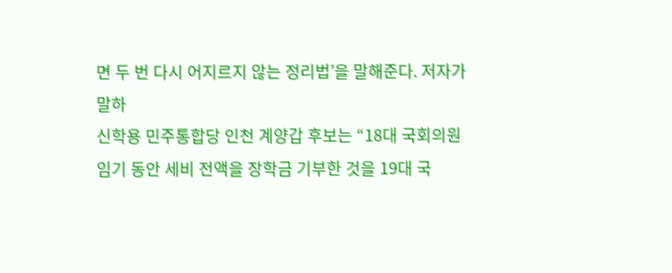면 두 번 다시 어지르지 않는 정리법’을 말해준다. 저자가 말하
신학용 민주통합당 인천 계양갑 후보는 “18대 국회의원 임기 동안 세비 전액을 장학금 기부한 것을 19대 국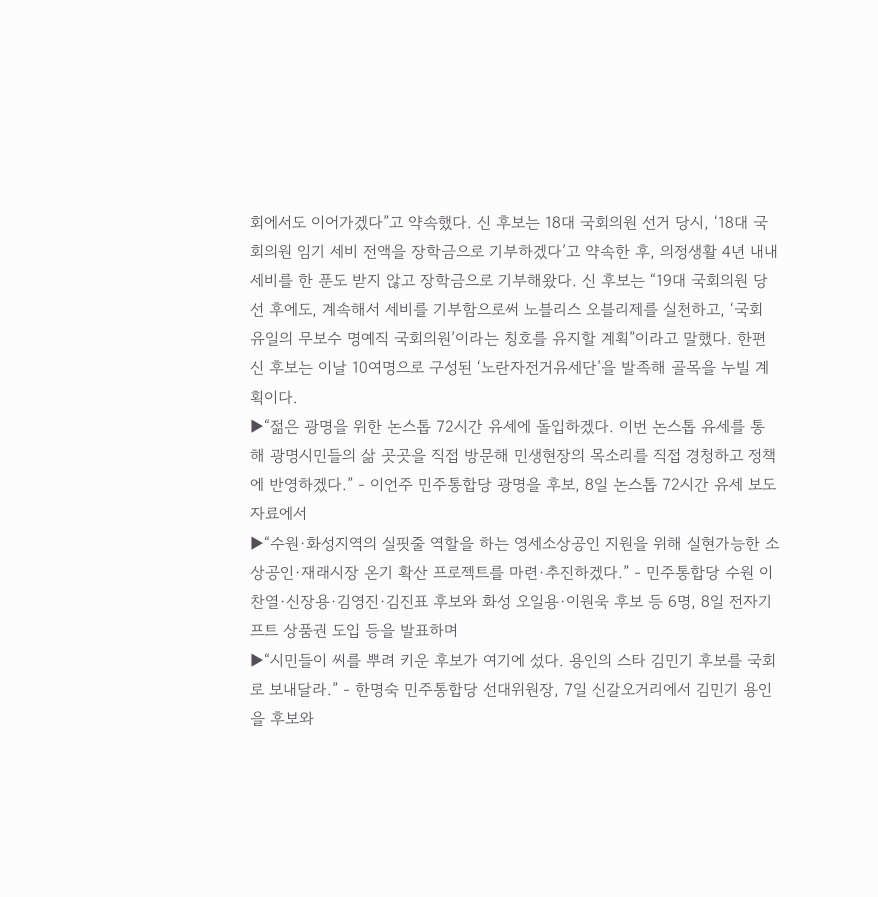회에서도 이어가겠다”고 약속했다. 신 후보는 18대 국회의원 선거 당시, ‘18대 국회의원 임기 세비 전액을 장학금으로 기부하겠다’고 약속한 후, 의정생활 4년 내내 세비를 한 푼도 받지 않고 장학금으로 기부해왔다. 신 후보는 “19대 국회의원 당선 후에도, 계속해서 세비를 기부함으로써 노블리스 오블리제를 실천하고, ‘국회 유일의 무보수 명예직 국회의원’이라는 칭호를 유지할 계획”이라고 말했다. 한편 신 후보는 이날 10여명으로 구성된 ‘노란자전거유세단’을 발족해 골목을 누빌 계획이다.
▶“젊은 광명을 위한 논스톱 72시간 유세에 돌입하겠다. 이번 논스톱 유세를 통해 광명시민들의 삶 곳곳을 직접 방문해 민생현장의 목소리를 직접 경청하고 정책에 반영하겠다.” - 이언주 민주통합당 광명을 후보, 8일 논스톱 72시간 유세 보도자료에서
▶“수원·화성지역의 실핏줄 역할을 하는 영세소상공인 지원을 위해 실현가능한 소상공인·재래시장 온기 확산 프로젝트를 마련·추진하겠다.” - 민주통합당 수원 이찬열·신장용·김영진·김진표 후보와 화성 오일용·이원욱 후보 등 6명, 8일 전자기프트 상품권 도입 등을 발표하며
▶“시민들이 씨를 뿌려 키운 후보가 여기에 섰다. 용인의 스타 김민기 후보를 국회로 보내달라.” - 한명숙 민주통합당 선대위원장, 7일 신갈오거리에서 김민기 용인을 후보와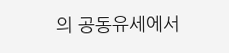의 공동유세에서